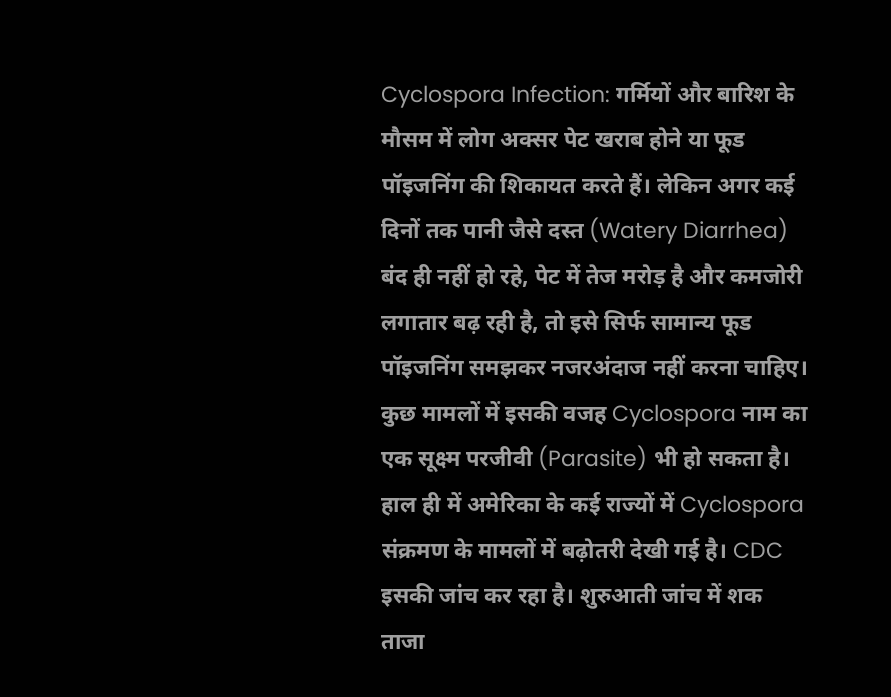Cyclospora Infection: गर्मियों और बारिश के मौसम में लोग अक्सर पेट खराब होने या फूड पॉइजनिंग की शिकायत करते हैं। लेकिन अगर कई दिनों तक पानी जैसे दस्त (Watery Diarrhea) बंद ही नहीं हो रहे, पेट में तेज मरोड़ है और कमजोरी लगातार बढ़ रही है, तो इसे सिर्फ सामान्य फूड पॉइजनिंग समझकर नजरअंदाज नहीं करना चाहिए। कुछ मामलों में इसकी वजह Cyclospora नाम का एक सूक्ष्म परजीवी (Parasite) भी हो सकता है।
हाल ही में अमेरिका के कई राज्यों में Cyclospora संक्रमण के मामलों में बढ़ोतरी देखी गई है। CDC इसकी जांच कर रहा है। शुरुआती जांच में शक ताजा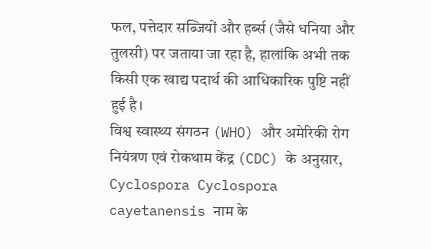फल, पत्तेदार सब्जियों और हर्ब्स (जैसे धनिया और तुलसी) पर जताया जा रहा है, हालांकि अभी तक किसी एक खाद्य पदार्थ की आधिकारिक पुष्टि नहीं हुई है।
विश्व स्वास्थ्य संगठन (WHO) और अमेरिकी रोग नियंत्रण एवं रोकथाम केंद्र (CDC) के अनुसार, Cyclospora Cyclospora cayetanensis नाम के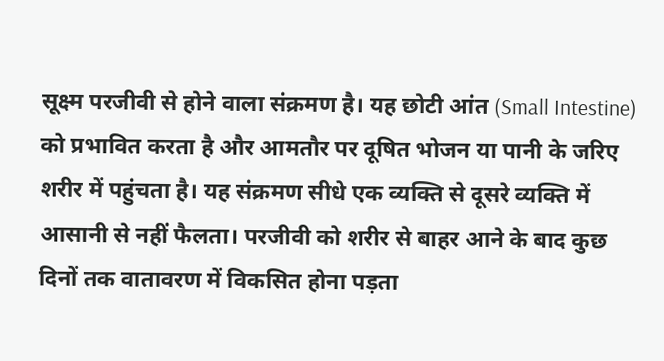सूक्ष्म परजीवी से होने वाला संक्रमण है। यह छोटी आंत (Small Intestine) को प्रभावित करता है और आमतौर पर दूषित भोजन या पानी के जरिए शरीर में पहुंचता है। यह संक्रमण सीधे एक व्यक्ति से दूसरे व्यक्ति में आसानी से नहीं फैलता। परजीवी को शरीर से बाहर आने के बाद कुछ दिनों तक वातावरण में विकसित होना पड़ता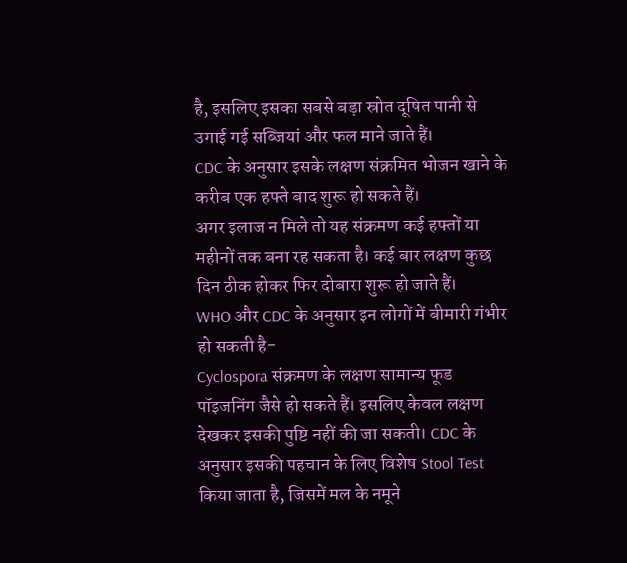है, इसलिए इसका सबसे बड़ा स्रोत दूषित पानी से उगाई गई सब्जियां और फल माने जाते हैं।
CDC के अनुसार इसके लक्षण संक्रमित भोजन खाने के करीब एक हफ्ते बाद शुरू हो सकते हैं।
अगर इलाज न मिले तो यह संक्रमण कई हफ्तों या महीनों तक बना रह सकता है। कई बार लक्षण कुछ दिन ठीक होकर फिर दोबारा शुरू हो जाते हैं।
WHO और CDC के अनुसार इन लोगों में बीमारी गंभीर हो सकती है-
Cyclospora संक्रमण के लक्षण सामान्य फूड पॉइजनिंग जैसे हो सकते हैं। इसलिए केवल लक्षण देखकर इसकी पुष्टि नहीं की जा सकती। CDC के अनुसार इसकी पहचान के लिए विशेष Stool Test किया जाता है, जिसमें मल के नमूने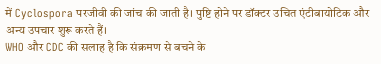में Cyclospora परजीवी की जांच की जाती है। पुष्टि होने पर डॉक्टर उचित एंटीबायोटिक और अन्य उपचार शुरू करते हैं।
WHO और CDC की सलाह है कि संक्रमण से बचने के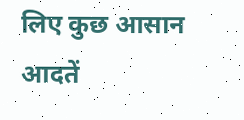लिए कुछ आसान आदतें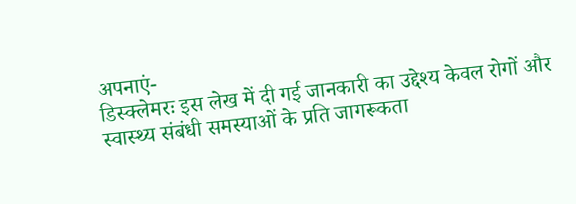अपनाएं-
डिस्क्लेमरः इस लेख में दी गई जानकारी का उद्देश्य केवल रोगों और स्वास्थ्य संबंधी समस्याओं के प्रति जागरूकता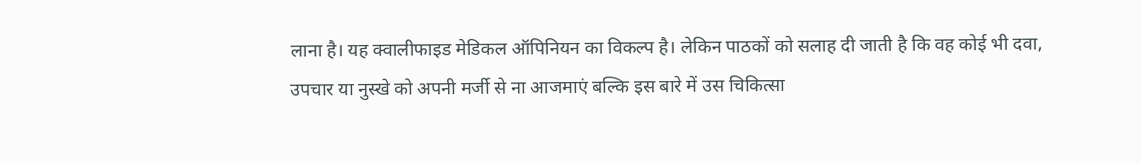लाना है। यह क्वालीफाइड मेडिकल ऑपिनियन का विकल्प है। लेकिन पाठकों को सलाह दी जाती है कि वह कोई भी दवा, उपचार या नुस्खे को अपनी मर्जी से ना आजमाएं बल्कि इस बारे में उस चिकित्सा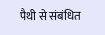पैथी से संबंधित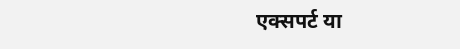एक्सपर्ट या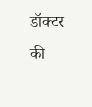डॉक्टर की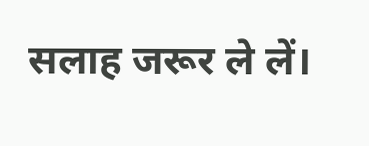सलाह जरूर ले लें।